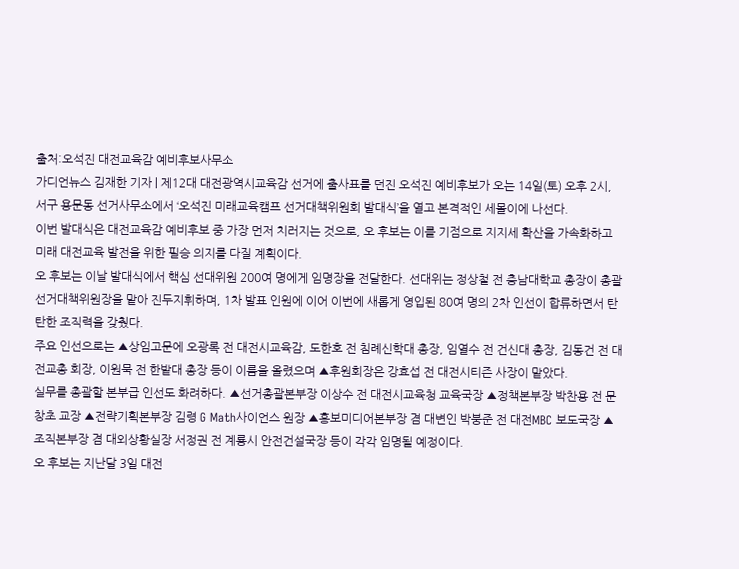출처:오석진 대전교육감 예비후보사무소
가디언뉴스 김재한 기자 | 제12대 대전광역시교육감 선거에 출사표를 던진 오석진 예비후보가 오는 14일(토) 오후 2시, 서구 용문동 선거사무소에서 ‘오석진 미래교육캠프 선거대책위원회 발대식’을 열고 본격적인 세몰이에 나선다.
이번 발대식은 대전교육감 예비후보 중 가장 먼저 치러지는 것으로, 오 후보는 이를 기점으로 지지세 확산을 가속화하고 미래 대전교육 발전을 위한 필승 의지를 다질 계획이다.
오 후보는 이날 발대식에서 핵심 선대위원 200여 명에게 임명장을 전달한다. 선대위는 정상철 전 충남대학교 총장이 총괄선거대책위원장을 맡아 진두지휘하며, 1차 발표 인원에 이어 이번에 새롭게 영입된 80여 명의 2차 인선이 합류하면서 탄탄한 조직력을 갖췄다.
주요 인선으로는 ▲상임고문에 오광록 전 대전시교육감, 도한호 전 침례신학대 총장, 임열수 전 건신대 총장, 김동건 전 대전교총 회장, 이원묵 전 한밭대 총장 등이 이름을 올렸으며 ▲후원회장은 강효섭 전 대전시티즌 사장이 맡았다.
실무를 총괄할 본부급 인선도 화려하다. ▲선거총괄본부장 이상수 전 대전시교육청 교육국장 ▲정책본부장 박찬용 전 문창초 교장 ▲전략기획본부장 김령 G Math사이언스 원장 ▲홍보미디어본부장 겸 대변인 박붕준 전 대전MBC 보도국장 ▲조직본부장 겸 대외상황실장 서정권 전 계룡시 안전건설국장 등이 각각 임명될 예정이다.
오 후보는 지난달 3일 대전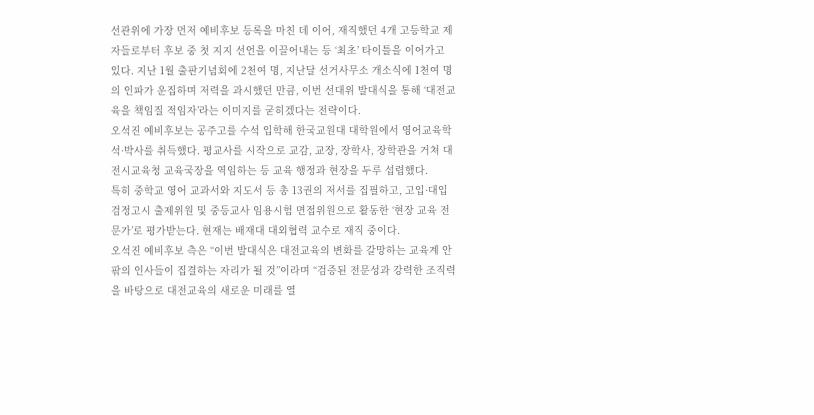선관위에 가장 먼저 예비후보 등록을 마친 데 이어, 재직했던 4개 고등학교 제자들로부터 후보 중 첫 지지 선언을 이끌어내는 등 ‘최초’ 타이틀을 이어가고 있다. 지난 1월 출판기념회에 2천여 명, 지난달 선거사무소 개소식에 1천여 명의 인파가 운집하며 저력을 과시했던 만큼, 이번 선대위 발대식을 통해 ‘대전교육을 책임질 적임자’라는 이미지를 굳히겠다는 전략이다.
오석진 예비후보는 공주고를 수석 입학해 한국교원대 대학원에서 영어교육학 석·박사를 취득했다. 평교사를 시작으로 교감, 교장, 장학사, 장학관을 거쳐 대전시교육청 교육국장을 역임하는 등 교육 행정과 현장을 두루 섭렵했다.
특히 중학교 영어 교과서와 지도서 등 총 13권의 저서를 집필하고, 고입·대입 검정고시 출제위원 및 중등교사 임용시험 면접위원으로 활동한 ‘현장 교육 전문가’로 평가받는다. 현재는 배재대 대외협력 교수로 재직 중이다.
오석진 예비후보 측은 “이번 발대식은 대전교육의 변화를 갈망하는 교육계 안팎의 인사들이 집결하는 자리가 될 것”이라며 “검증된 전문성과 강력한 조직력을 바탕으로 대전교육의 새로운 미래를 열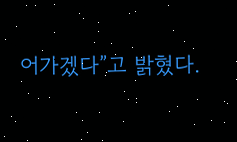어가겠다”고 밝혔다.